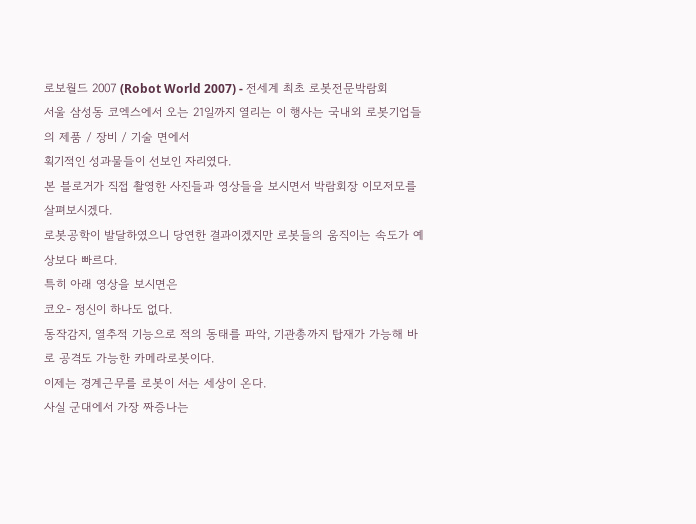로보월드 2007 (Robot World 2007) - 전세계 최초 로봇전문박람회
서울 삼성동 코엑스에서 오는 21일까지 열리는 이 행사는 국내외 로봇기업들의 제품 / 장비 / 기술 면에서
획기적인 성과물들이 선보인 자리였다.
본 블로거가 직접 촬영한 사진들과 영상들을 보시면서 박람회장 이모저모를 살펴보시겠다.
로봇공학이 발달하였으니 당연한 결과이겠지만 로봇들의 움직이는 속도가 예상보다 빠르다.
특히 아래 영상을 보시면은
코오- 정신이 하나도 없다.
동작감지, 열추적 기능으로 적의 동태를 파악, 기관총까지 탑재가 가능해 바로 공격도 가능한 카메라로봇이다.
이제는 경계근무를 로봇이 서는 세상이 온다.
사실 군대에서 가장 짜증나는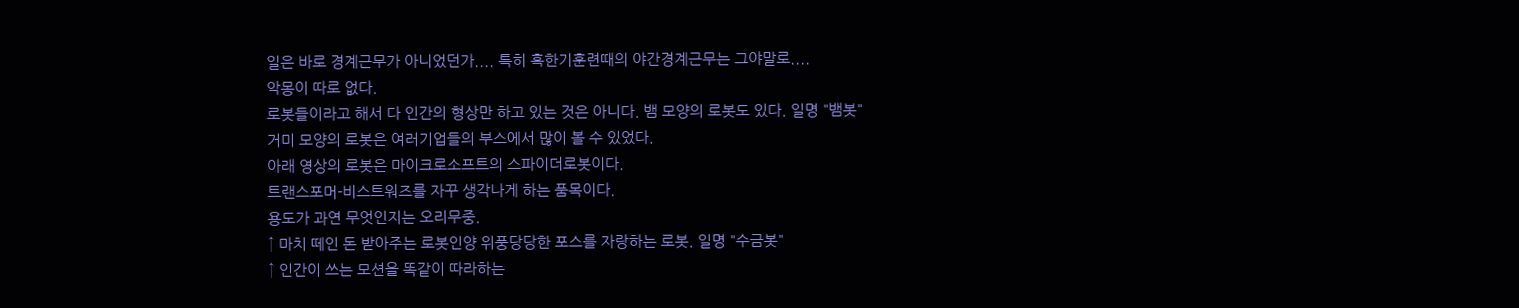일은 바로 경계근무가 아니었던가.... 특히 혹한기훈련때의 야간경계근무는 그야말로....
악몽이 따로 없다.
로봇들이라고 해서 다 인간의 형상만 하고 있는 것은 아니다. 뱀 모양의 로봇도 있다. 일명 "뱀봇"
거미 모양의 로봇은 여러기업들의 부스에서 많이 볼 수 있었다.
아래 영상의 로봇은 마이크로소프트의 스파이더로봇이다.
트랜스포머-비스트워즈를 자꾸 생각나게 하는 품목이다.
용도가 과연 무엇인지는 오리무중.
↑ 마치 떼인 돈 받아주는 로봇인양 위풍당당한 포스를 자랑하는 로봇. 일명 "수금봇"
↑ 인간이 쓰는 모션을 똑같이 따라하는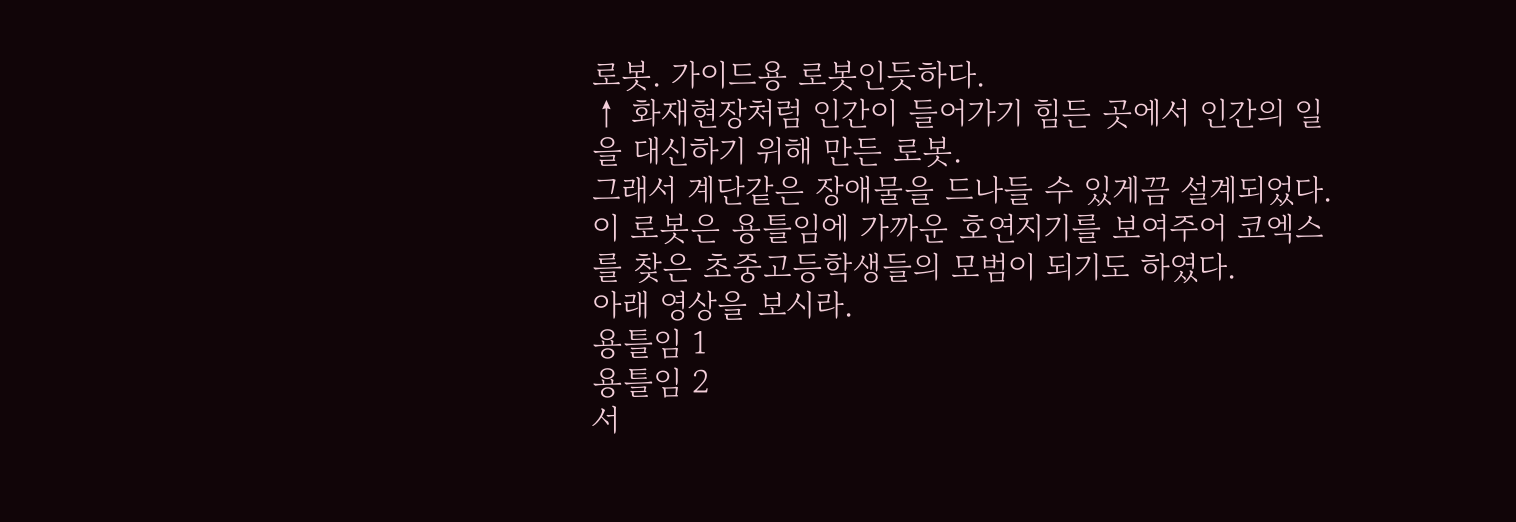로봇. 가이드용 로봇인듯하다.
↑ 화재현장처럼 인간이 들어가기 힘든 곳에서 인간의 일을 대신하기 위해 만든 로봇.
그래서 계단같은 장애물을 드나들 수 있게끔 설계되었다.
이 로봇은 용틀임에 가까운 호연지기를 보여주어 코엑스를 찾은 초중고등학생들의 모범이 되기도 하였다.
아래 영상을 보시라.
용틀임 1
용틀임 2
서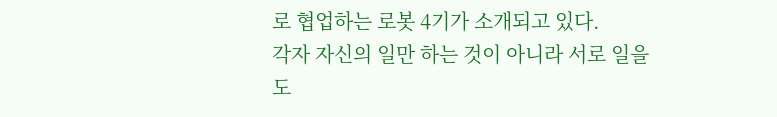로 협업하는 로봇 4기가 소개되고 있다.
각자 자신의 일만 하는 것이 아니라 서로 일을 도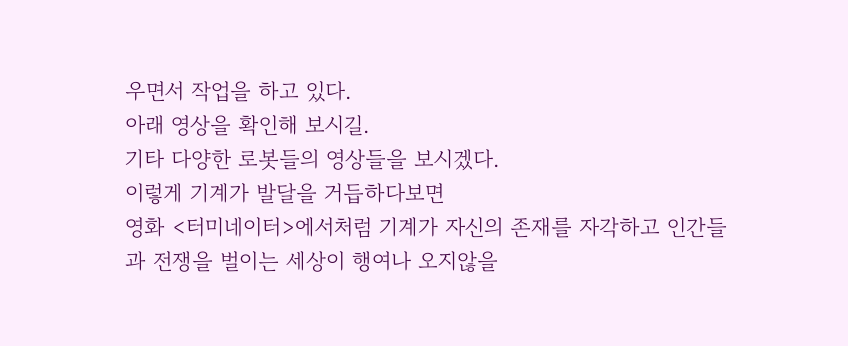우면서 작업을 하고 있다.
아래 영상을 확인해 보시길.
기타 다양한 로봇들의 영상들을 보시겠다.
이렇게 기계가 발달을 거듭하다보면
영화 <터미네이터>에서처럼 기계가 자신의 존재를 자각하고 인간들과 전쟁을 벌이는 세상이 행여나 오지않을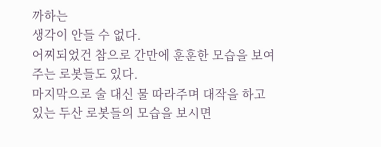까하는
생각이 안들 수 없다.
어찌되었건 참으로 간만에 훈훈한 모습을 보여주는 로봇들도 있다.
마지막으로 술 대신 물 따라주며 대작을 하고 있는 두산 로봇들의 모습을 보시면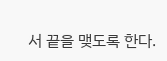서 끝을 맺도록 한다.